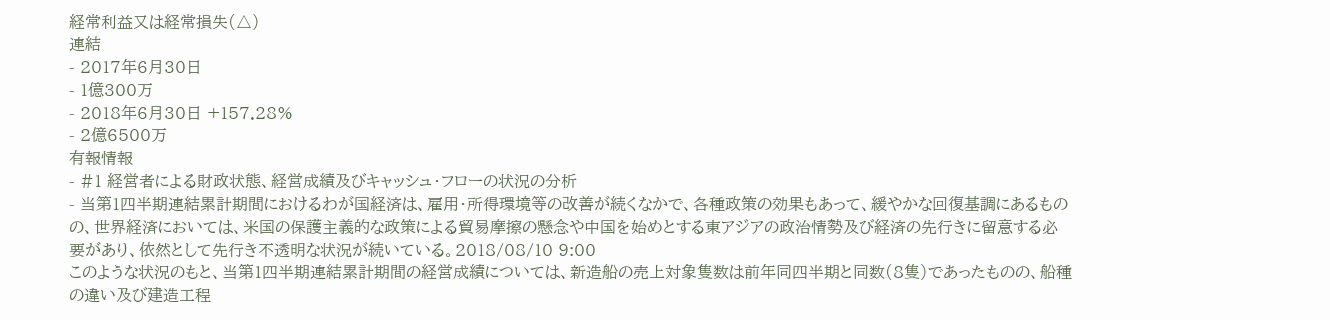経常利益又は経常損失(△)
連結
- 2017年6月30日
- 1億300万
- 2018年6月30日 +157.28%
- 2億6500万
有報情報
- #1 経営者による財政状態、経営成績及びキャッシュ・フローの状況の分析
- 当第1四半期連結累計期間におけるわが国経済は、雇用・所得環境等の改善が続くなかで、各種政策の効果もあって、緩やかな回復基調にあるものの、世界経済においては、米国の保護主義的な政策による貿易摩擦の懸念や中国を始めとする東アジアの政治情勢及び経済の先行きに留意する必要があり、依然として先行き不透明な状況が続いている。2018/08/10 9:00
このような状況のもと、当第1四半期連結累計期間の経営成績については、新造船の売上対象隻数は前年同四半期と同数(8隻)であったものの、船種の違い及び建造工程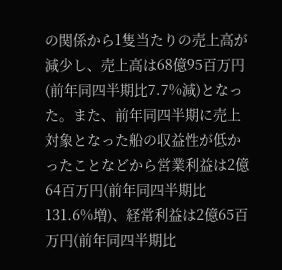の関係から1隻当たりの売上高が減少し、売上高は68億95百万円(前年同四半期比7.7%減)となった。また、前年同四半期に売上対象となった船の収益性が低かったことなどから営業利益は2億64百万円(前年同四半期比131.6%増)、経常利益は2億65百万円(前年同四半期比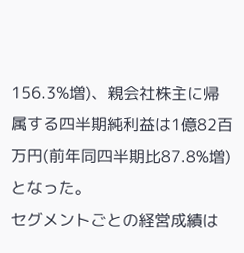156.3%増)、親会社株主に帰属する四半期純利益は1億82百万円(前年同四半期比87.8%増)となった。
セグメントごとの経営成績は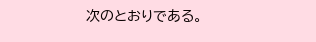次のとおりである。